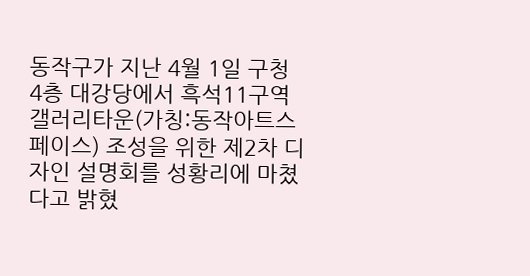동작구가 지난 4월 1일 구청 4층 대강당에서 흑석11구역 갤러리타운(가칭:동작아트스페이스) 조성을 위한 제2차 디자인 설명회를 성황리에 마쳤다고 밝혔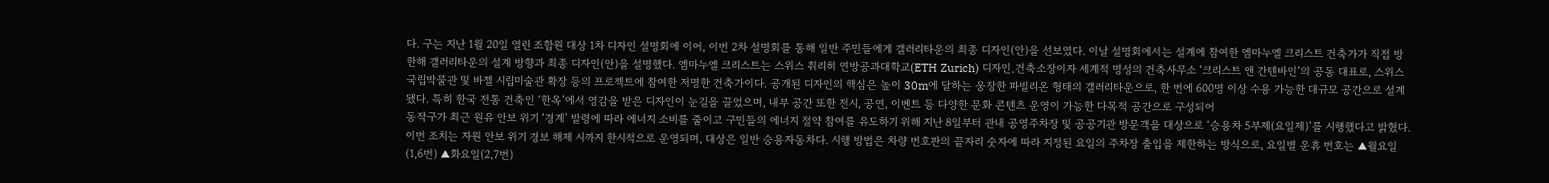다. 구는 지난 1월 20일 열린 조합원 대상 1차 디자인 설명회에 이어, 이번 2차 설명회를 통해 일반 주민들에게 갤러리타운의 최종 디자인(안)을 선보였다. 이날 설명회에서는 설계에 참여한 엠마누엘 크리스트 건축가가 직접 방한해 갤러리타운의 설계 방향과 최종 디자인(안)을 설명했다. 엠마누엘 크리스트는 스위스 취리히 연방공과대학교(ETH Zurich) 디자인․건축소장이자 세계적 명성의 건축사무소 ‘크리스트 앤 간텐바인’의 공동 대표로, 스위스 국립박물관 및 바젤 시립미술관 확장 등의 프로젝트에 참여한 저명한 건축가이다. 공개된 디자인의 핵심은 높이 30m에 달하는 웅장한 파빌리온 형태의 갤러리타운으로, 한 번에 600명 이상 수용 가능한 대규모 공간으로 설계됐다. 특히 한국 전통 건축인 ‘한옥’에서 영감을 받은 디자인이 눈길을 끌었으며, 내부 공간 또한 전시, 공연, 이벤트 등 다양한 문화 콘텐츠 운영이 가능한 다목적 공간으로 구성되어
동작구가 최근 원유 안보 위기 ‘경계’ 발령에 따라 에너지 소비를 줄이고 구민들의 에너지 절약 참여를 유도하기 위해 지난 8일부터 관내 공영주차장 및 공공기관 방문객을 대상으로 ‘승용차 5부제(요일제)’를 시행했다고 밝혔다. 이번 조치는 자원 안보 위기 경보 해제 시까지 한시적으로 운영되며, 대상은 일반 승용자동차다. 시행 방법은 차량 번호판의 끝자리 숫자에 따라 지정된 요일의 주차장 출입을 제한하는 방식으로, 요일별 운휴 번호는 ▲월요일(1,6번) ▲화요일(2,7번)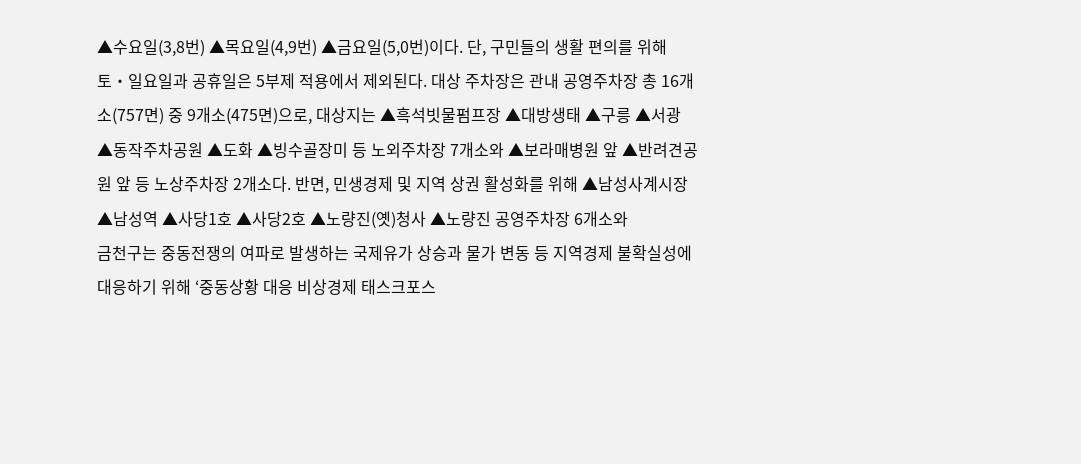▲수요일(3,8번) ▲목요일(4,9번) ▲금요일(5,0번)이다. 단, 구민들의 생활 편의를 위해 토‧일요일과 공휴일은 5부제 적용에서 제외된다. 대상 주차장은 관내 공영주차장 총 16개소(757면) 중 9개소(475면)으로, 대상지는 ▲흑석빗물펌프장 ▲대방생태 ▲구릉 ▲서광 ▲동작주차공원 ▲도화 ▲빙수골장미 등 노외주차장 7개소와 ▲보라매병원 앞 ▲반려견공원 앞 등 노상주차장 2개소다. 반면, 민생경제 및 지역 상권 활성화를 위해 ▲남성사계시장 ▲남성역 ▲사당1호 ▲사당2호 ▲노량진(옛)청사 ▲노량진 공영주차장 6개소와
금천구는 중동전쟁의 여파로 발생하는 국제유가 상승과 물가 변동 등 지역경제 불확실성에 대응하기 위해 ‘중동상황 대응 비상경제 태스크포스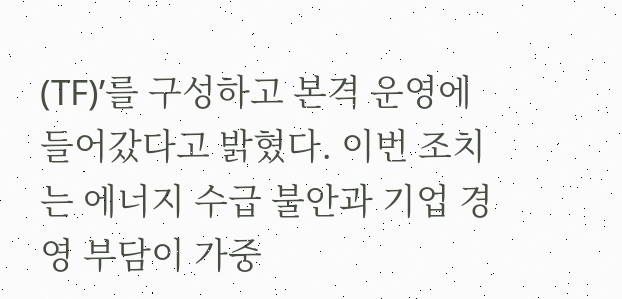(TF)’를 구성하고 본격 운영에 들어갔다고 밝혔다. 이번 조치는 에너지 수급 불안과 기업 경영 부담이 가중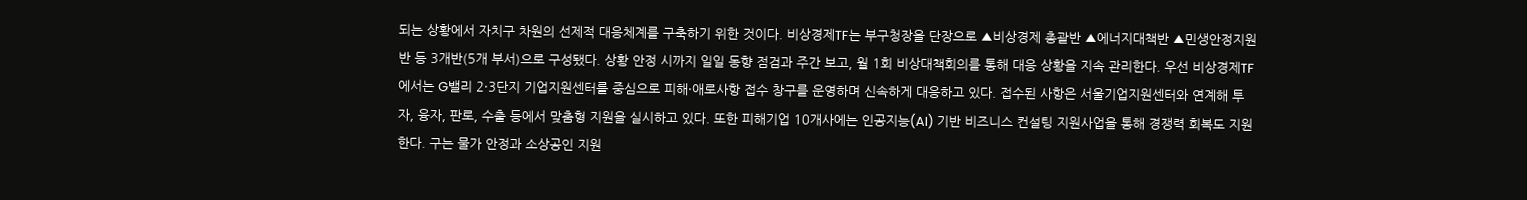되는 상황에서 자치구 차원의 선제적 대응체계를 구축하기 위한 것이다. 비상경제TF는 부구청장을 단장으로 ▲비상경제 총괄반 ▲에너지대책반 ▲민생안정지원반 등 3개반(5개 부서)으로 구성됐다. 상황 안정 시까지 일일 동향 점검과 주간 보고, 월 1회 비상대책회의를 통해 대응 상황을 지속 관리한다. 우선 비상경제TF에서는 G밸리 2·3단지 기업지원센터를 중심으로 피해·애로사항 접수 창구를 운영하며 신속하게 대응하고 있다. 접수된 사항은 서울기업지원센터와 연계해 투자, 융자, 판로, 수출 등에서 맞춤형 지원을 실시하고 있다. 또한 피해기업 10개사에는 인공지능(AI) 기반 비즈니스 컨설팅 지원사업을 통해 경쟁력 회복도 지원한다. 구는 물가 안정과 소상공인 지원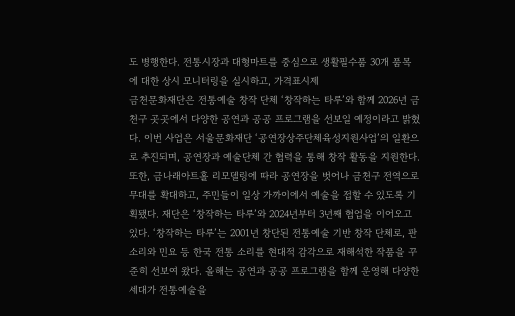도 병행한다. 전통시장과 대형마트를 중심으로 생활필수품 30개 품목에 대한 상시 모니터링을 실시하고, 가격표시제
금천문화재단은 전통예술 창작 단체 ‘창작하는 타루’와 함께 2026년 금천구 곳곳에서 다양한 공연과 공공 프로그램을 선보일 예정이라고 밝혔다. 이번 사업은 서울문화재단 ‘공연장상주단체육성지원사업’의 일환으로 추진되며, 공연장과 예술단체 간 협력을 통해 창작 활동을 지원한다. 또한, 금나래아트홀 리모델링에 따라 공연장을 벗어나 금천구 전역으로 무대를 확대하고, 주민들이 일상 가까이에서 예술을 접할 수 있도록 기획됐다. 재단은 ‘창작하는 타루’와 2024년부터 3년째 협업을 이어오고 있다. ‘창작하는 타루’는 2001년 창단된 전통예술 기반 창작 단체로, 판소리와 민요 등 한국 전통 소리를 현대적 감각으로 재해석한 작품을 꾸준히 선보여 왔다. 올해는 공연과 공공 프로그램을 함께 운영해 다양한 세대가 전통예술을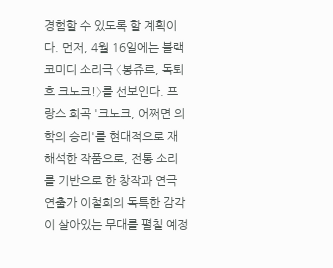경험할 수 있도록 할 계획이다. 먼저, 4월 16일에는 블랙코미디 소리극 〈봉쥬르, 독퇴흐 크노크!〉를 선보인다. 프랑스 희곡 '크노크, 어쩌면 의학의 승리'를 현대적으로 재해석한 작품으로, 전통 소리를 기반으로 한 창작과 연극 연출가 이철희의 독특한 감각이 살아있는 무대를 펼칠 예정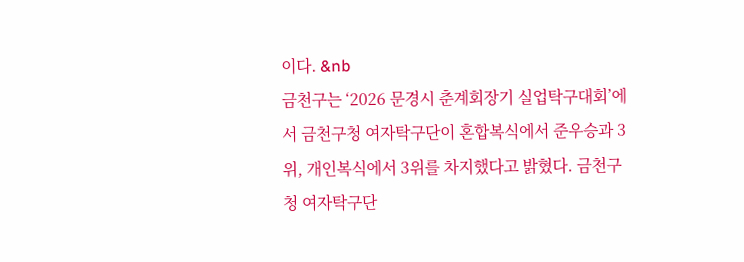이다. &nb
금천구는 ‘2026 문경시 춘계회장기 실업탁구대회’에서 금천구청 여자탁구단이 혼합복식에서 준우승과 3위, 개인복식에서 3위를 차지했다고 밝혔다. 금천구청 여자탁구단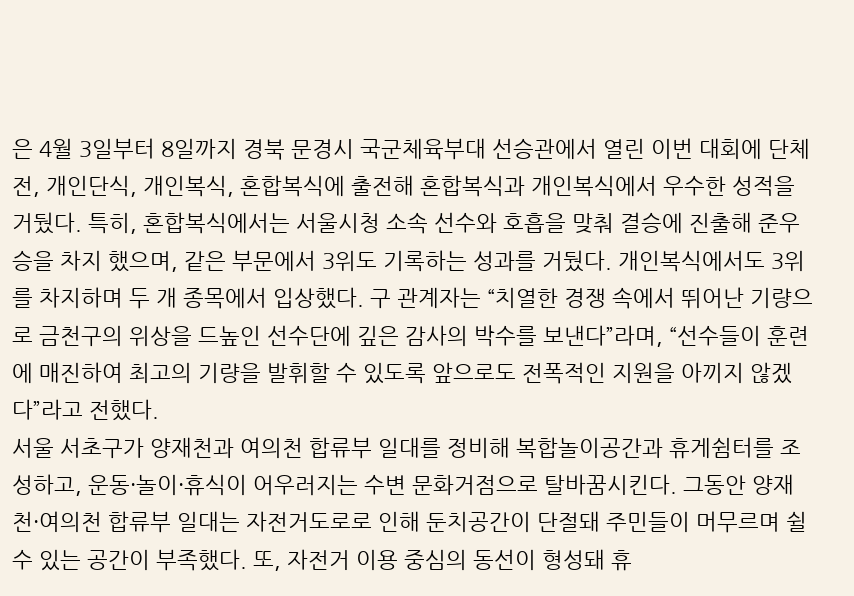은 4월 3일부터 8일까지 경북 문경시 국군체육부대 선승관에서 열린 이번 대회에 단체전, 개인단식, 개인복식, 혼합복식에 출전해 혼합복식과 개인복식에서 우수한 성적을 거뒀다. 특히, 혼합복식에서는 서울시청 소속 선수와 호흡을 맞춰 결승에 진출해 준우승을 차지 했으며, 같은 부문에서 3위도 기록하는 성과를 거뒀다. 개인복식에서도 3위를 차지하며 두 개 종목에서 입상했다. 구 관계자는 “치열한 경쟁 속에서 뛰어난 기량으로 금천구의 위상을 드높인 선수단에 깊은 감사의 박수를 보낸다”라며, “선수들이 훈련에 매진하여 최고의 기량을 발휘할 수 있도록 앞으로도 전폭적인 지원을 아끼지 않겠다”라고 전했다.
서울 서초구가 양재천과 여의천 합류부 일대를 정비해 복합놀이공간과 휴게쉼터를 조성하고, 운동·놀이·휴식이 어우러지는 수변 문화거점으로 탈바꿈시킨다. 그동안 양재천·여의천 합류부 일대는 자전거도로로 인해 둔치공간이 단절돼 주민들이 머무르며 쉴 수 있는 공간이 부족했다. 또, 자전거 이용 중심의 동선이 형성돼 휴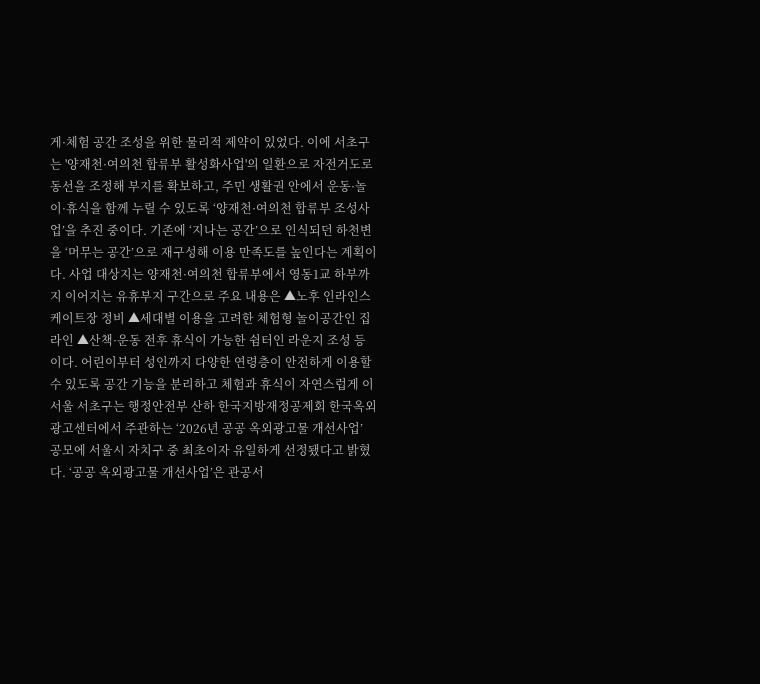게·체험 공간 조성을 위한 물리적 제약이 있었다. 이에 서초구는 '양재천·여의천 합류부 활성화사업'의 일환으로 자전거도로 동선을 조정해 부지를 확보하고, 주민 생활권 안에서 운동·놀이·휴식을 함께 누릴 수 있도록 ‘양재천·여의천 합류부 조성사업’을 추진 중이다. 기존에 ‘지나는 공간’으로 인식되던 하천변을 ‘머무는 공간’으로 재구성해 이용 만족도를 높인다는 계획이다. 사업 대상지는 양재천·여의천 합류부에서 영동1교 하부까지 이어지는 유휴부지 구간으로 주요 내용은 ▲노후 인라인스케이트장 정비 ▲세대별 이용을 고려한 체험형 놀이공간인 집라인 ▲산책·운동 전후 휴식이 가능한 쉼터인 라운지 조성 등이다. 어린이부터 성인까지 다양한 연령층이 안전하게 이용할 수 있도록 공간 기능을 분리하고 체험과 휴식이 자연스럽게 이
서울 서초구는 행정안전부 산하 한국지방재정공제회 한국옥외광고센터에서 주관하는 ‘2026년 공공 옥외광고물 개선사업’ 공모에 서울시 자치구 중 최초이자 유일하게 선정됐다고 밝혔다. ‘공공 옥외광고물 개선사업’은 관공서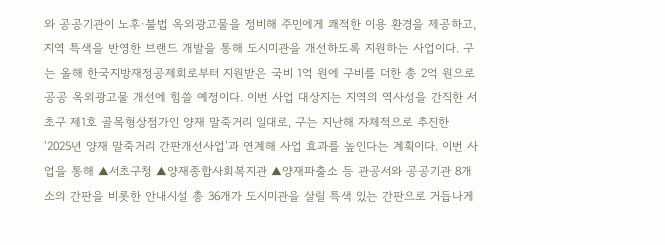와 공공기관이 노후·불법 옥외광고물을 정비해 주민에게 쾌적한 이용 환경을 제공하고, 지역 특색을 반영한 브랜드 개발을 통해 도시미관을 개선하도록 지원하는 사업이다. 구는 올해 한국지방재정공제회로부터 지원받은 국비 1억 원에 구비를 더한 총 2억 원으로 공공 옥외광고물 개선에 힘쓸 예정이다. 이번 사업 대상지는 지역의 역사성을 간직한 서초구 제1호 골목형상점가인 양재 말죽거리 일대로, 구는 지난해 자체적으로 추진한 ‘2025년 양재 말죽거리 간판개선사업’과 연계해 사업 효과를 높인다는 계획이다. 이번 사업을 통해 ▲서초구청 ▲양재종합사회복지관 ▲양재파출소 등 관공서와 공공기관 8개소의 간판을 비롯한 안내시설 총 36개가 도시미관을 살릴 특색 있는 간판으로 거듭나게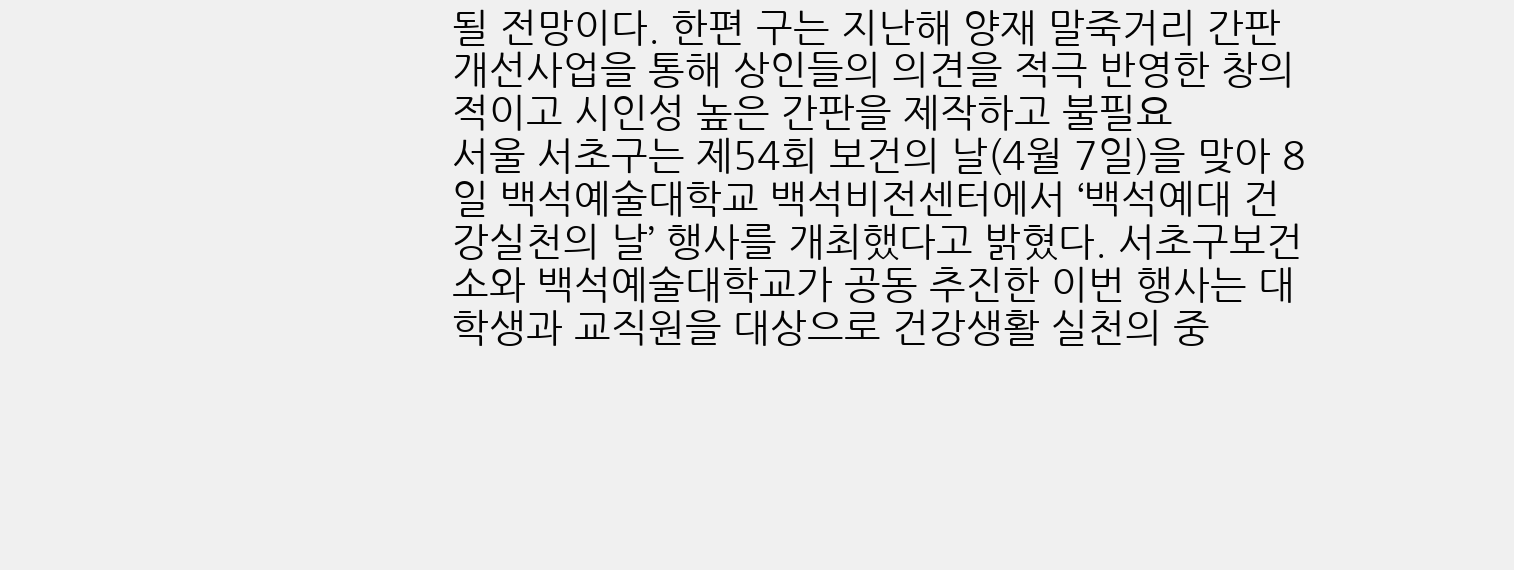될 전망이다. 한편 구는 지난해 양재 말죽거리 간판개선사업을 통해 상인들의 의견을 적극 반영한 창의적이고 시인성 높은 간판을 제작하고 불필요
서울 서초구는 제54회 보건의 날(4월 7일)을 맞아 8일 백석예술대학교 백석비전센터에서 ‘백석예대 건강실천의 날’ 행사를 개최했다고 밝혔다. 서초구보건소와 백석예술대학교가 공동 추진한 이번 행사는 대학생과 교직원을 대상으로 건강생활 실천의 중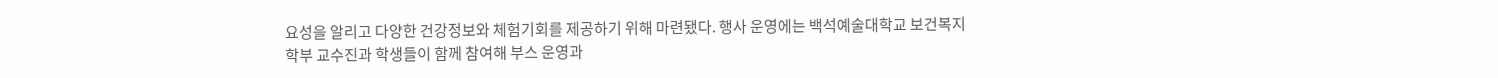요성을 알리고 다양한 건강정보와 체험기회를 제공하기 위해 마련됐다. 행사 운영에는 백석예술대학교 보건복지학부 교수진과 학생들이 함께 참여해 부스 운영과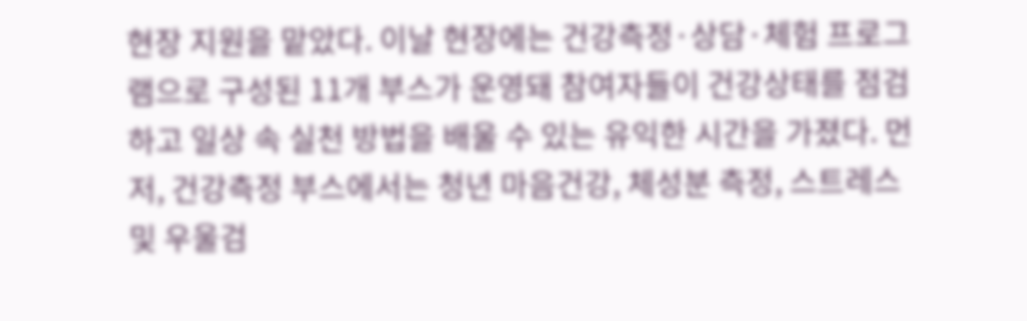현장 지원을 맡았다. 이날 현장에는 건강측정·상담·체험 프로그램으로 구성된 11개 부스가 운영돼 참여자들이 건강상태를 점검하고 일상 속 실천 방법을 배울 수 있는 유익한 시간을 가졌다. 먼저, 건강측정 부스에서는 청년 마음건강, 체성분 측정, 스트레스 및 우울검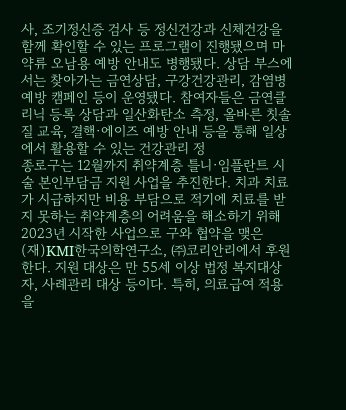사, 조기정신증 검사 등 정신건강과 신체건강을 함께 확인할 수 있는 프로그램이 진행됐으며 마약류 오남용 예방 안내도 병행됐다. 상담 부스에서는 찾아가는 금연상담, 구강건강관리, 감염병 예방 캠페인 등이 운영됐다. 참여자들은 금연클리닉 등록 상담과 일산화탄소 측정, 올바른 칫솔질 교육, 결핵·에이즈 예방 안내 등을 통해 일상에서 활용할 수 있는 건강관리 정
종로구는 12월까지 취약계층 틀니·임플란트 시술 본인부담금 지원 사업을 추진한다. 치과 치료가 시급하지만 비용 부담으로 적기에 치료를 받지 못하는 취약계층의 어려움을 해소하기 위해 2023년 시작한 사업으로 구와 협약을 맺은 (재)KMI한국의학연구소, ㈜코리안리에서 후원한다. 지원 대상은 만 55세 이상 법정 복지대상자, 사례관리 대상 등이다. 특히, 의료급여 적용을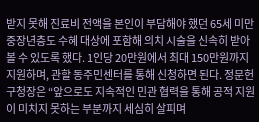받지 못해 진료비 전액을 본인이 부담해야 했던 65세 미만 중장년층도 수혜 대상에 포함해 의치 시술을 신속히 받아볼 수 있도록 했다. 1인당 20만원에서 최대 150만원까지 지원하며, 관할 동주민센터를 통해 신청하면 된다. 정문헌 구청장은 “앞으로도 지속적인 민관 협력을 통해 공적 지원이 미치지 못하는 부분까지 세심히 살피며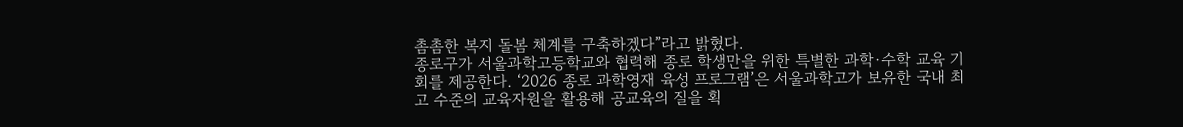촘촘한 복지 돌봄 체계를 구축하겠다”라고 밝혔다.
종로구가 서울과학고등학교와 협력해 종로 학생만을 위한 특별한 과학·수학 교육 기회를 제공한다. ‘2026 종로 과학영재 육성 프로그램’은 서울과학고가 보유한 국내 최고 수준의 교육자원을 활용해 공교육의 질을 획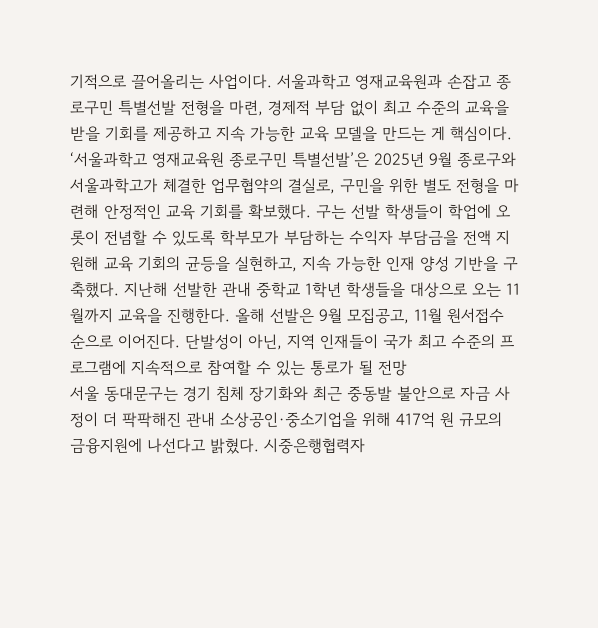기적으로 끌어올리는 사업이다. 서울과학고 영재교육원과 손잡고 종로구민 특별선발 전형을 마련, 경제적 부담 없이 최고 수준의 교육을 받을 기회를 제공하고 지속 가능한 교육 모델을 만드는 게 핵심이다. ‘서울과학고 영재교육원 종로구민 특별선발’은 2025년 9월 종로구와 서울과학고가 체결한 업무협약의 결실로, 구민을 위한 별도 전형을 마련해 안정적인 교육 기회를 확보했다. 구는 선발 학생들이 학업에 오롯이 전념할 수 있도록 학부모가 부담하는 수익자 부담금을 전액 지원해 교육 기회의 균등을 실현하고, 지속 가능한 인재 양성 기반을 구축했다. 지난해 선발한 관내 중학교 1학년 학생들을 대상으로 오는 11월까지 교육을 진행한다. 올해 선발은 9월 모집공고, 11월 원서접수 순으로 이어진다. 단발성이 아닌, 지역 인재들이 국가 최고 수준의 프로그램에 지속적으로 참여할 수 있는 통로가 될 전망
서울 동대문구는 경기 침체 장기화와 최근 중동발 불안으로 자금 사정이 더 팍팍해진 관내 소상공인·중소기업을 위해 417억 원 규모의 금융지원에 나선다고 밝혔다. 시중은행협력자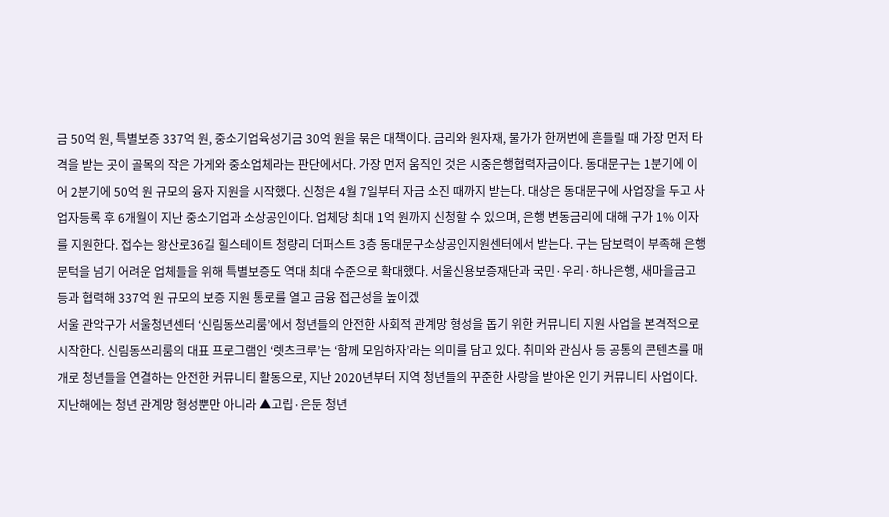금 50억 원, 특별보증 337억 원, 중소기업육성기금 30억 원을 묶은 대책이다. 금리와 원자재, 물가가 한꺼번에 흔들릴 때 가장 먼저 타격을 받는 곳이 골목의 작은 가게와 중소업체라는 판단에서다. 가장 먼저 움직인 것은 시중은행협력자금이다. 동대문구는 1분기에 이어 2분기에 50억 원 규모의 융자 지원을 시작했다. 신청은 4월 7일부터 자금 소진 때까지 받는다. 대상은 동대문구에 사업장을 두고 사업자등록 후 6개월이 지난 중소기업과 소상공인이다. 업체당 최대 1억 원까지 신청할 수 있으며, 은행 변동금리에 대해 구가 1% 이자를 지원한다. 접수는 왕산로36길 힐스테이트 청량리 더퍼스트 3층 동대문구소상공인지원센터에서 받는다. 구는 담보력이 부족해 은행 문턱을 넘기 어려운 업체들을 위해 특별보증도 역대 최대 수준으로 확대했다. 서울신용보증재단과 국민·우리·하나은행, 새마을금고 등과 협력해 337억 원 규모의 보증 지원 통로를 열고 금융 접근성을 높이겠
서울 관악구가 서울청년센터 ‘신림동쓰리룸’에서 청년들의 안전한 사회적 관계망 형성을 돕기 위한 커뮤니티 지원 사업을 본격적으로 시작한다. 신림동쓰리룸의 대표 프로그램인 ‘렛츠크루’는 ‘함께 모임하자’라는 의미를 담고 있다. 취미와 관심사 등 공통의 콘텐츠를 매개로 청년들을 연결하는 안전한 커뮤니티 활동으로, 지난 2020년부터 지역 청년들의 꾸준한 사랑을 받아온 인기 커뮤니티 사업이다. 지난해에는 청년 관계망 형성뿐만 아니라 ▲고립·은둔 청년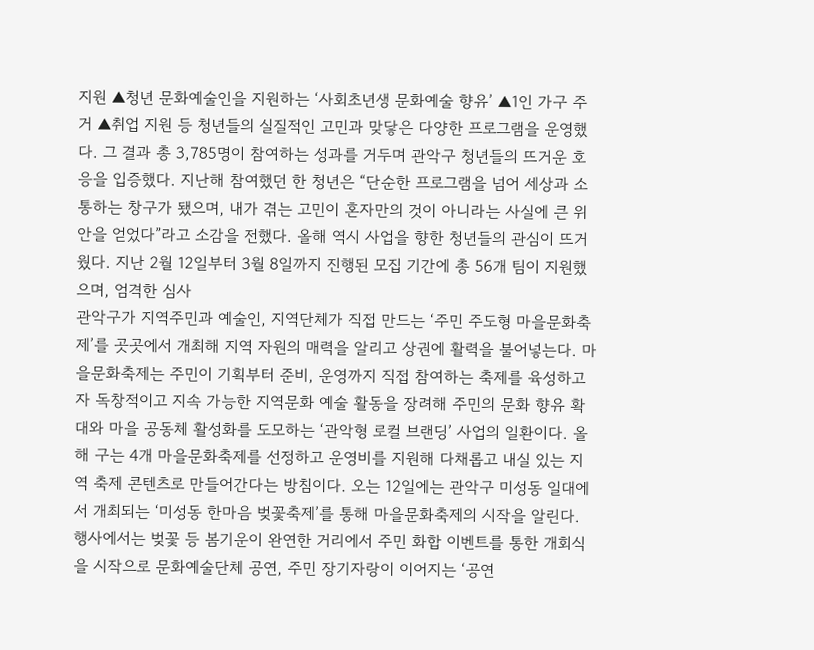지원 ▲청년 문화예술인을 지원하는 ‘사회초년생 문화예술 향유’ ▲1인 가구 주거 ▲취업 지원 등 청년들의 실질적인 고민과 맞닿은 다양한 프로그램을 운영했다. 그 결과 총 3,785명이 참여하는 성과를 거두며 관악구 청년들의 뜨거운 호응을 입증했다. 지난해 참여했던 한 청년은 “단순한 프로그램을 넘어 세상과 소통하는 창구가 됐으며, 내가 겪는 고민이 혼자만의 것이 아니라는 사실에 큰 위안을 얻었다”라고 소감을 전했다. 올해 역시 사업을 향한 청년들의 관심이 뜨거웠다. 지난 2월 12일부터 3월 8일까지 진행된 모집 기간에 총 56개 팀이 지원했으며, 엄격한 심사
관악구가 지역주민과 예술인, 지역단체가 직접 만드는 ‘주민 주도형 마을문화축제’를 곳곳에서 개최해 지역 자원의 매력을 알리고 상권에 활력을 불어넣는다. 마을문화축제는 주민이 기획부터 준비, 운영까지 직접 참여하는 축제를 육성하고자 독창적이고 지속 가능한 지역문화 예술 활동을 장려해 주민의 문화 향유 확대와 마을 공동체 활성화를 도모하는 ‘관악형 로컬 브랜딩’ 사업의 일환이다. 올해 구는 4개 마을문화축제를 선정하고 운영비를 지원해 다채롭고 내실 있는 지역 축제 콘텐츠로 만들어간다는 방침이다. 오는 12일에는 관악구 미성동 일대에서 개최되는 ‘미성동 한마음 벚꽃축제’를 통해 마을문화축제의 시작을 알린다. 행사에서는 벚꽃 등 봄기운이 완연한 거리에서 주민 화합 이벤트를 통한 개회식을 시작으로 문화예술단체 공연, 주민 장기자랑이 이어지는 ‘공연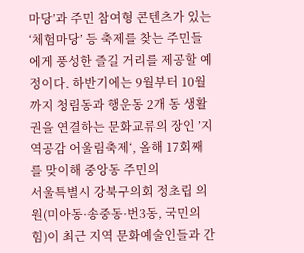마당’과 주민 참여형 콘텐츠가 있는 ‘체험마당’ 등 축제를 찾는 주민들에게 풍성한 즐길 거리를 제공할 예정이다. 하반기에는 9월부터 10월까지 청림동과 행운동 2개 동 생활권을 연결하는 문화교류의 장인 ’지역공감 어울림축제‘, 올해 17회째를 맞이해 중앙동 주민의
서울특별시 강북구의회 정초립 의원(미아동·송중동·번3동, 국민의힘)이 최근 지역 문화예술인들과 간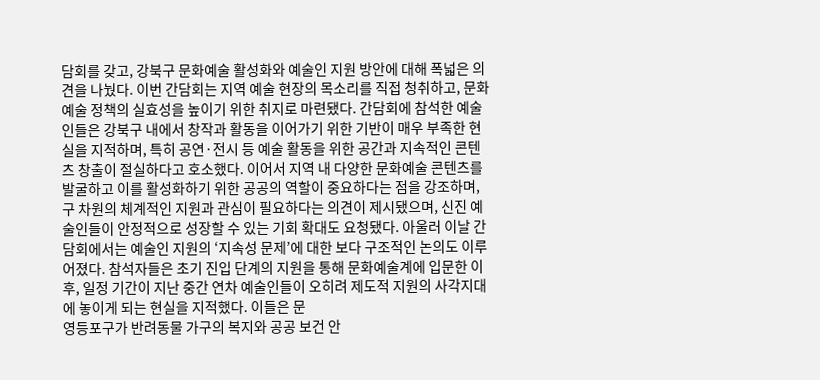담회를 갖고, 강북구 문화예술 활성화와 예술인 지원 방안에 대해 폭넓은 의견을 나눴다. 이번 간담회는 지역 예술 현장의 목소리를 직접 청취하고, 문화예술 정책의 실효성을 높이기 위한 취지로 마련됐다. 간담회에 참석한 예술인들은 강북구 내에서 창작과 활동을 이어가기 위한 기반이 매우 부족한 현실을 지적하며, 특히 공연·전시 등 예술 활동을 위한 공간과 지속적인 콘텐츠 창출이 절실하다고 호소했다. 이어서 지역 내 다양한 문화예술 콘텐츠를 발굴하고 이를 활성화하기 위한 공공의 역할이 중요하다는 점을 강조하며, 구 차원의 체계적인 지원과 관심이 필요하다는 의견이 제시됐으며, 신진 예술인들이 안정적으로 성장할 수 있는 기회 확대도 요청됐다. 아울러 이날 간담회에서는 예술인 지원의 ‘지속성 문제’에 대한 보다 구조적인 논의도 이루어졌다. 참석자들은 초기 진입 단계의 지원을 통해 문화예술계에 입문한 이후, 일정 기간이 지난 중간 연차 예술인들이 오히려 제도적 지원의 사각지대에 놓이게 되는 현실을 지적했다. 이들은 문
영등포구가 반려동물 가구의 복지와 공공 보건 안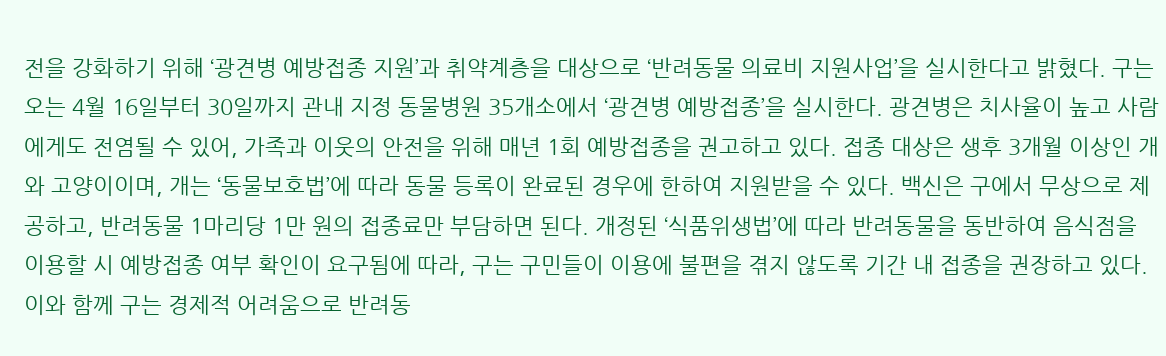전을 강화하기 위해 ‘광견병 예방접종 지원’과 취약계층을 대상으로 ‘반려동물 의료비 지원사업’을 실시한다고 밝혔다. 구는 오는 4월 16일부터 30일까지 관내 지정 동물병원 35개소에서 ‘광견병 예방접종’을 실시한다. 광견병은 치사율이 높고 사람에게도 전염될 수 있어, 가족과 이웃의 안전을 위해 매년 1회 예방접종을 권고하고 있다. 접종 대상은 생후 3개월 이상인 개와 고양이이며, 개는 ‘동물보호법’에 따라 동물 등록이 완료된 경우에 한하여 지원받을 수 있다. 백신은 구에서 무상으로 제공하고, 반려동물 1마리당 1만 원의 접종료만 부담하면 된다. 개정된 ‘식품위생법’에 따라 반려동물을 동반하여 음식점을 이용할 시 예방접종 여부 확인이 요구됨에 따라, 구는 구민들이 이용에 불편을 겪지 않도록 기간 내 접종을 권장하고 있다. 이와 함께 구는 경제적 어려움으로 반려동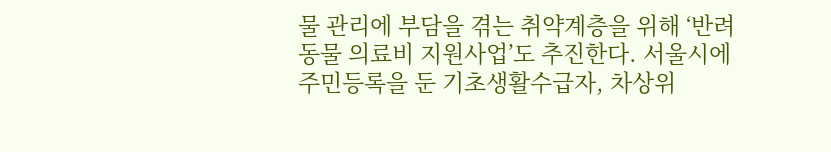물 관리에 부담을 겪는 취약계층을 위해 ‘반려동물 의료비 지원사업’도 추진한다. 서울시에 주민등록을 둔 기초생활수급자, 차상위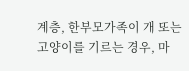계층, 한부모가족이 개 또는 고양이를 기르는 경우, 마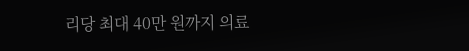리당 최대 40만 원까지 의료